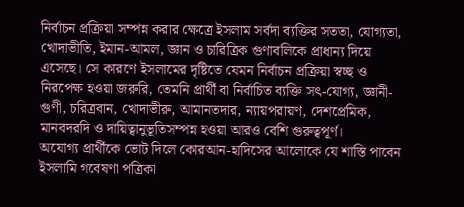নির্বাচন প্রক্রিয়া সম্পন্ন করার ক্ষেত্রে ইসলাম সর্বদা ব্যক্তির সততা, যোগ্যতা, খোদাভীতি, ইমান-আমল, জ্ঞান ও চারিত্রিক গুণাবলিকে প্রাধান্য দিয়ে এসেছে। সে কারণে ইসলামের দৃষ্টিতে যেমন নির্বাচন প্রক্রিয়া স্বচ্ছ ও নিরপেক্ষ হওয়া জরুরি, তেমনি প্রার্থী বা নির্বাচিত ব্যক্তি সৎ-যোগ্য, জ্ঞানী-গুণী, চরিত্রবান, খোদাভীরু, আমানতদার, ন্যায়পরায়ণ, দেশপ্রেমিক, মানবদরদি ও দায়িত্বানুভূতিসম্পন্ন হওয়া আরও বেশি গুরুত্বপূর্ণ।
অযোগ্য প্রার্থীকে ভোট দিলে কোরআন-হাদিসের আলোকে যে শাস্তি পাবেন
ইসলামি গবেষণা পত্রিকা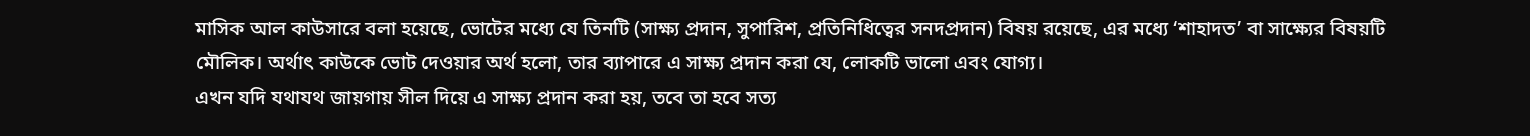মাসিক আল কাউসারে বলা হয়েছে, ভোটের মধ্যে যে তিনটি (সাক্ষ্য প্রদান, সুপারিশ, প্রতিনিধিত্বের সনদপ্রদান) বিষয় রয়েছে, এর মধ্যে ‘শাহাদত’ বা সাক্ষ্যের বিষয়টি মৌলিক। অর্থাৎ কাউকে ভোট দেওয়ার অর্থ হলো, তার ব্যাপারে এ সাক্ষ্য প্রদান করা যে, লোকটি ভালো এবং যোগ্য।
এখন যদি যথাযথ জায়গায় সীল দিয়ে এ সাক্ষ্য প্রদান করা হয়, তবে তা হবে সত্য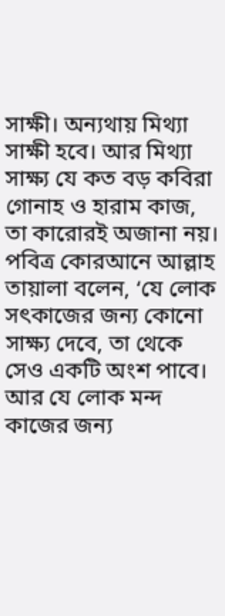সাক্ষী। অন্যথায় মিথ্যা সাক্ষী হবে। আর মিথ্যা সাক্ষ্য যে কত বড় কবিরা গোনাহ ও হারাম কাজ, তা কারোরই অজানা নয়।
পবিত্র কোরআনে আল্লাহ তায়ালা বলেন, ‘যে লোক সৎকাজের জন্য কোনো সাক্ষ্য দেবে, তা থেকে সেও একটি অংশ পাবে। আর যে লোক মন্দ কাজের জন্য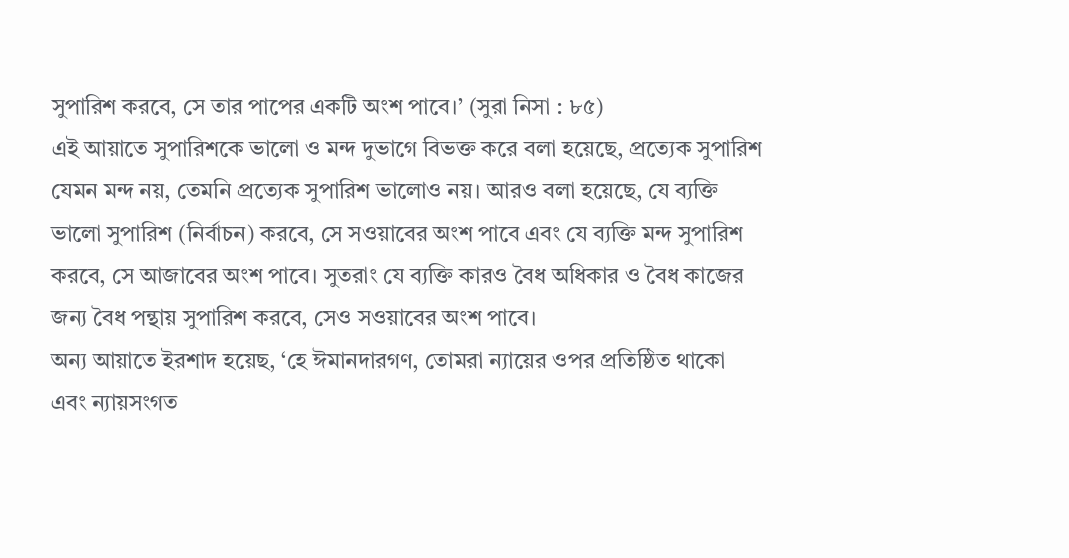সুপারিশ করবে, সে তার পাপের একটি অংশ পাবে।’ (সুরা নিসা : ৮৫)
এই আয়াতে সুপারিশকে ভালো ও মন্দ দুভাগে বিভক্ত করে বলা হয়েছে, প্রত্যেক সুপারিশ যেমন মন্দ নয়, তেমনি প্রত্যেক সুপারিশ ভালোও নয়। আরও বলা হয়েছে, যে ব্যক্তি ভালো সুপারিশ (নির্বাচন) করবে, সে সওয়াবের অংশ পাবে এবং যে ব্যক্তি মন্দ সুপারিশ করবে, সে আজাবের অংশ পাবে। সুতরাং যে ব্যক্তি কারও বৈধ অধিকার ও বৈধ কাজের জন্য বৈধ পন্থায় সুপারিশ করবে, সেও সওয়াবের অংশ পাবে।
অন্য আয়াতে ইরশাদ হয়েছ, ‘হে ঈমানদারগণ, তোমরা ন্যায়ের ওপর প্রতিষ্ঠিত থাকো এবং ন্যায়সংগত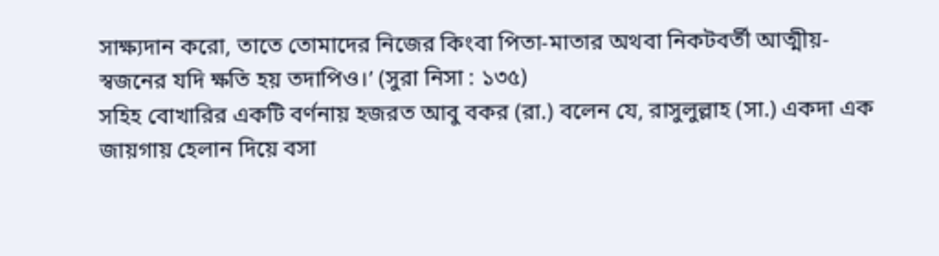সাক্ষ্যদান করো, তাতে তোমাদের নিজের কিংবা পিতা-মাতার অথবা নিকটবর্তী আত্মীয়-স্বজনের যদি ক্ষতি হয় তদাপিও।’ (সুরা নিসা : ১৩৫)
সহিহ বোখারির একটি বর্ণনায় হজরত আবু বকর (রা.) বলেন যে, রাসুলুল্লাহ (সা.) একদা এক জায়গায় হেলান দিয়ে বসা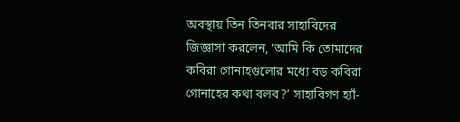অবস্থায় তিন তিনবার সাহাবিদের জিজ্ঞাসা করলেন, ‘আমি কি তোমাদের কবিরা গোনাহগুলোর মধ্যে বড় কবিরা গোনাহের কথা বলব?’ সাহাবিগণ হ্যাঁ-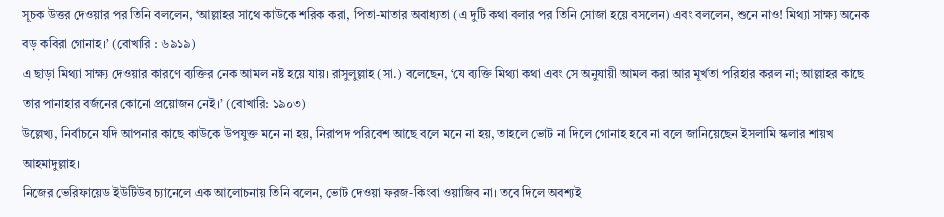সূচক উত্তর দেওয়ার পর তিনি বললেন, ‘আল্লাহর সাথে কাউকে শরিক করা, পিতা-মাতার অবাধ্যতা (এ দুটি কথা বলার পর তিনি সোজা হয়ে বসলেন) এবং বললেন, শুনে নাও! মিথ্যা সাক্ষ্য অনেক বড় কবিরা গোনাহ।’ (বোখারি : ৬৯১৯)
এ ছাড়া মিথ্যা সাক্ষ্য দেওয়ার কারণে ব্যক্তির নেক আমল নষ্ট হয়ে যায়। রাসুলুল্লাহ (সা.) বলেছেন, ‘যে ব্যক্তি মিথ্যা কথা এবং সে অনুযায়ী আমল করা আর মূর্খতা পরিহার করল না; আল্লাহর কাছে তার পানাহার বর্জনের কোনো প্রয়োজন নেই।’ (বোখারি: ১৯০৩)
উল্লেখ্য, নির্বাচনে যদি আপনার কাছে কাউকে উপযুক্ত মনে না হয়, নিরাপদ পরিবেশ আছে বলে মনে না হয়, তাহলে ভোট না দিলে গোনাহ হবে না বলে জানিয়েছেন ইসলামি স্কলার শায়খ আহমাদুল্লাহ।
নিজের ভেরিফায়েড ইউটিউব চ্যানেলে এক আলোচনায় তিনি বলেন, ভোট দেওয়া ফরজ-কিংবা ওয়াজিব না। তবে দিলে অবশ্যই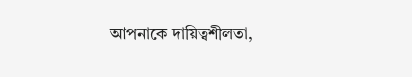আপনাকে দায়িত্বশীলতা,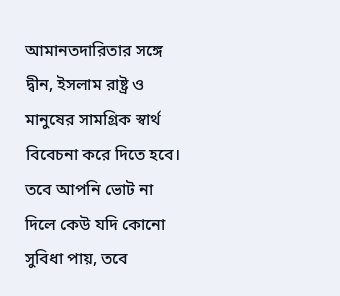আমানতদারিতার সঙ্গে দ্বীন, ইসলাম রাষ্ট্র ও মানুষের সামগ্রিক স্বার্থ বিবেচনা করে দিতে হবে। তবে আপনি ভোট না দিলে কেউ যদি কোনো সুবিধা পায়, তবে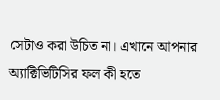সেটাও করা উচিত না। এখানে আপনার অ্যাক্টিভিটিসির ফল কী হতে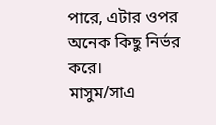পারে, এটার ওপর অনেক কিছু নির্ভর করে।
মাসুম/সাএ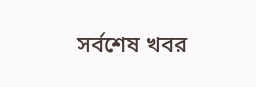সর্বশেষ খবর